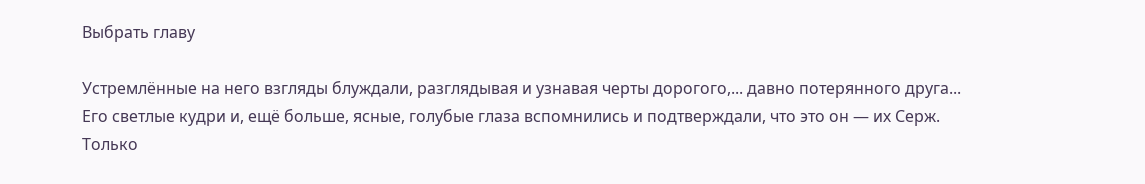Выбрать главу

Устремлённые на него взгляды блуждали, разглядывая и узнавая черты дорогого,... давно потерянного друга... Его светлые кудри и, ещё больше, ясные, голубые глаза вспомнились и подтверждали, что это он — их Серж. Только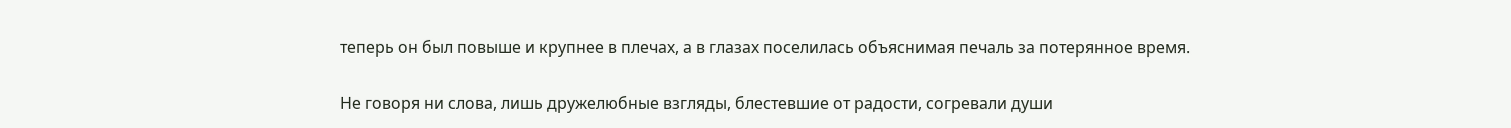теперь он был повыше и крупнее в плечах, а в глазах поселилась объяснимая печаль за потерянное время.

Не говоря ни слова, лишь дружелюбные взгляды, блестевшие от радости, согревали души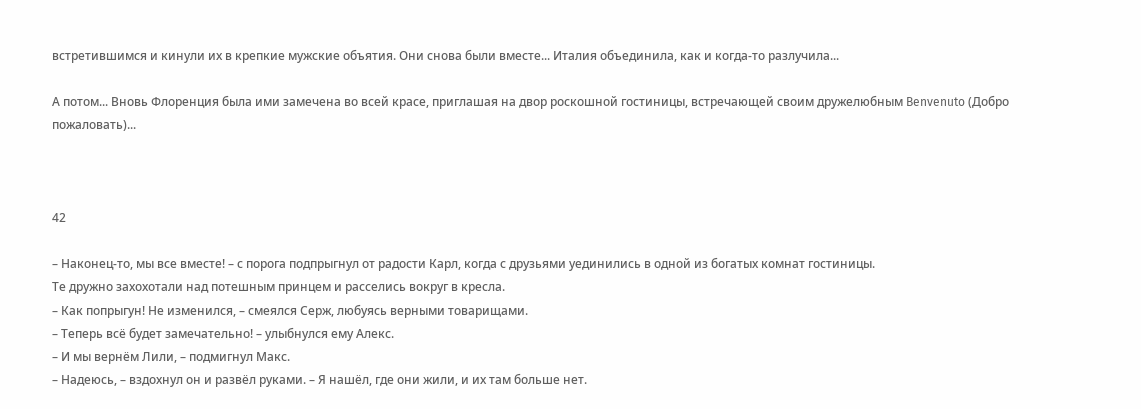встретившимся и кинули их в крепкие мужские объятия. Они снова были вместе... Италия объединила, как и когда-то разлучила...

А потом... Вновь Флоренция была ими замечена во всей красе, приглашая на двор роскошной гостиницы, встречающей своим дружелюбным Benvenuto (Добро пожаловать)...



42

– Наконец-то, мы все вместе! – с порога подпрыгнул от радости Карл, когда с друзьями уединились в одной из богатых комнат гостиницы.
Те дружно захохотали над потешным принцем и расселись вокруг в кресла.
– Как попрыгун! Не изменился, – смеялся Серж, любуясь верными товарищами.
– Теперь всё будет замечательно! – улыбнулся ему Алекс.
– И мы вернём Лили, – подмигнул Макс.
– Надеюсь, – вздохнул он и развёл руками. – Я нашёл, где они жили, и их там больше нет.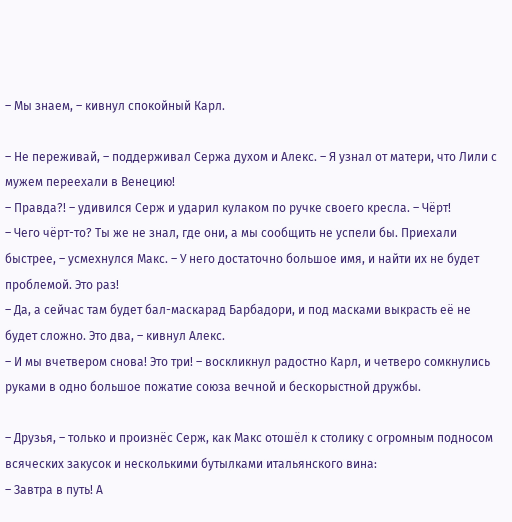– Мы знаем, – кивнул спокойный Карл.

– Не переживай, – поддерживал Сержа духом и Алекс. – Я узнал от матери, что Лили с мужем переехали в Венецию!
– Правда?! – удивился Серж и ударил кулаком по ручке своего кресла. – Чёрт!
– Чего чёрт-то? Ты же не знал, где они, а мы сообщить не успели бы. Приехали быстрее, – усмехнулся Макс. – У него достаточно большое имя, и найти их не будет проблемой. Это раз!
– Да, а сейчас там будет бал-маскарад Барбадори, и под масками выкрасть её не будет сложно. Это два, – кивнул Алекс.
– И мы вчетвером снова! Это три! – воскликнул радостно Карл, и четверо сомкнулись руками в одно большое пожатие союза вечной и бескорыстной дружбы.

– Друзья, – только и произнёс Серж, как Макс отошёл к столику с огромным подносом всяческих закусок и несколькими бутылками итальянского вина:
– Завтра в путь! А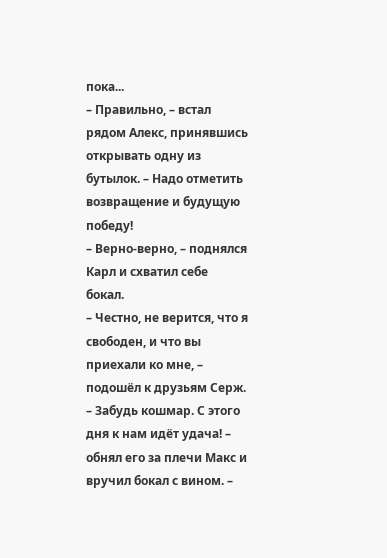пока...
– Правильно, – встал рядом Алекс, принявшись открывать одну из бутылок. – Надо отметить возвращение и будущую победу!
– Верно-верно, – поднялся Карл и схватил себе бокал.
– Честно, не верится, что я свободен, и что вы приехали ко мне, – подошёл к друзьям Серж.
– Забудь кошмар. С этого дня к нам идёт удача! – обнял его за плечи Макс и вручил бокал с вином. –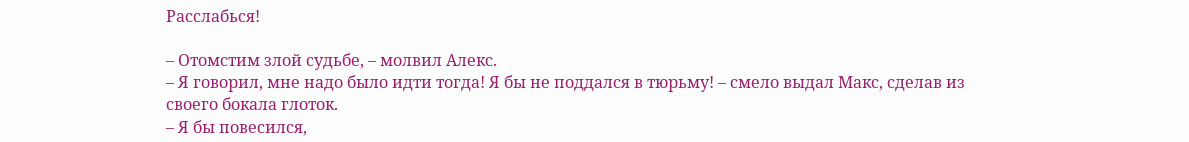Расслабься!

– Отомстим злой судьбе, – молвил Алекс.
– Я говорил, мне надо было идти тогда! Я бы не поддался в тюрьму! – смело выдал Макс, сделав из своего бокала глоток.
– Я бы повесился,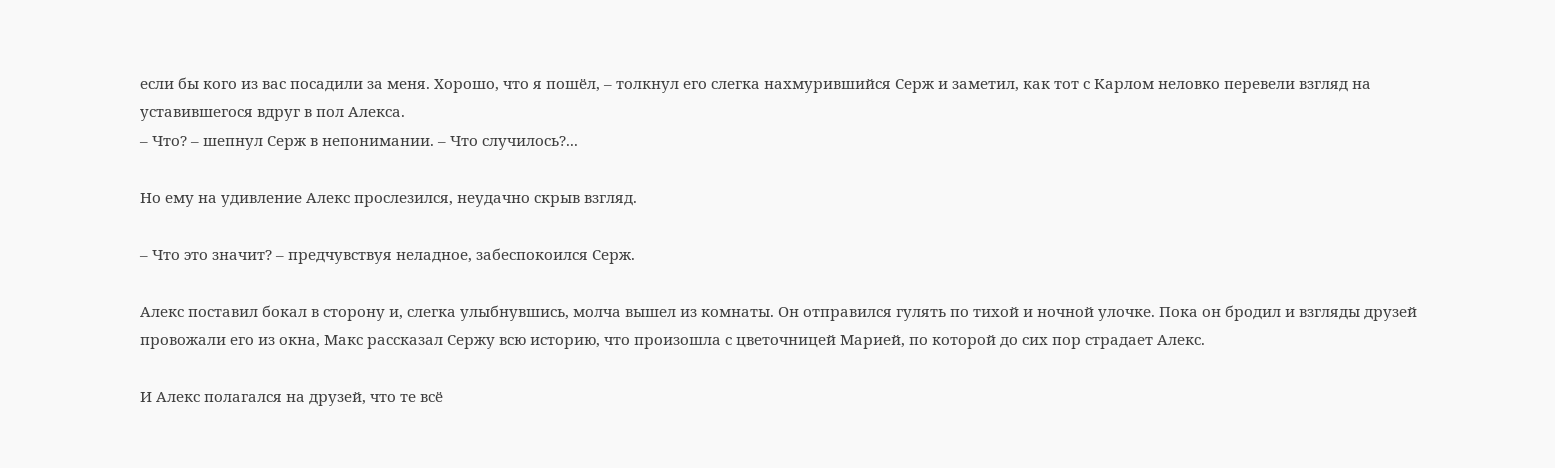если бы кого из вас посадили за меня. Хорошо, что я пошёл, – толкнул его слегка нахмурившийся Серж и заметил, как тот с Карлом неловко перевели взгляд на уставившегося вдруг в пол Алекса.
– Что? – шепнул Серж в непонимании. – Что случилось?...

Но ему на удивление Алекс прослезился, неудачно скрыв взгляд.

– Что это значит? – предчувствуя неладное, забеспокоился Серж.

Алекс поставил бокал в сторону и, слегка улыбнувшись, молча вышел из комнаты. Он отправился гулять по тихой и ночной улочке. Пока он бродил и взгляды друзей провожали его из окна, Макс рассказал Сержу всю историю, что произошла с цветочницей Марией, по которой до сих пор страдает Алекс.

И Алекс полагался на друзей, что те всё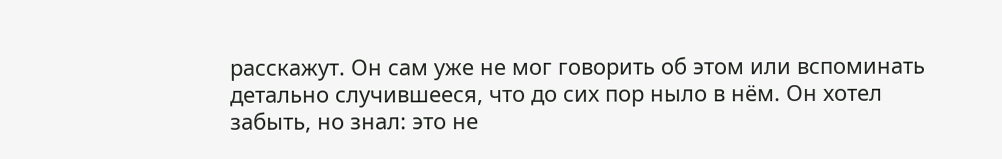расскажут. Он сам уже не мог говорить об этом или вспоминать детально случившееся, что до сих пор ныло в нём. Он хотел забыть, но знал: это не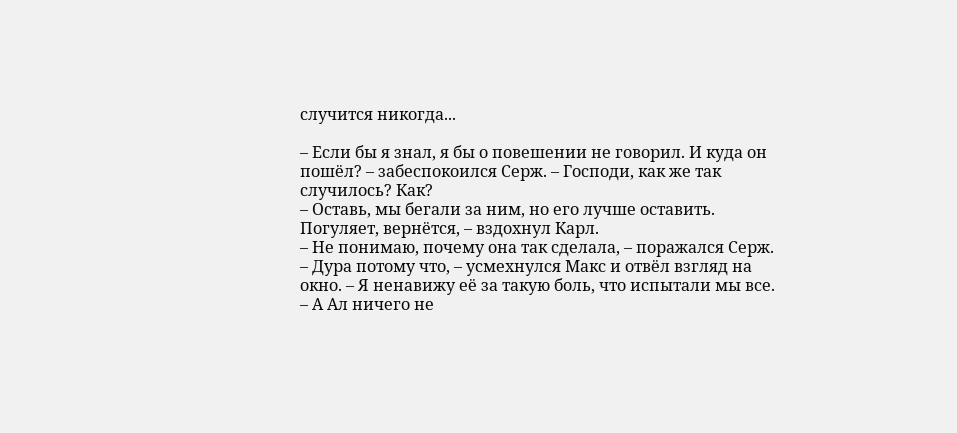случится никогда...

– Если бы я знал, я бы о повешении не говорил. И куда он пошёл? – забеспокоился Серж. – Господи, как же так случилось? Как?
– Оставь, мы бегали за ним, но его лучше оставить. Погуляет, вернётся, – вздохнул Карл.
– Не понимаю, почему она так сделала, – поражался Серж.
– Дура потому что, – усмехнулся Макс и отвёл взгляд на окно. – Я ненавижу её за такую боль, что испытали мы все.
– А Ал ничего не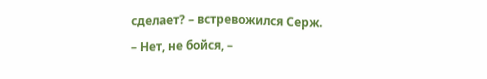сделает? – встревожился Серж.
– Нет, не бойся, –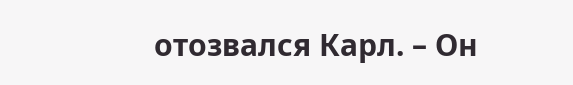отозвался Карл. – Он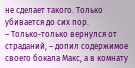не сделает такого. Только убивается до сих пор.
– Только-только вернулся от страданий, – допил содержимое своего бокала Макс, а в комнату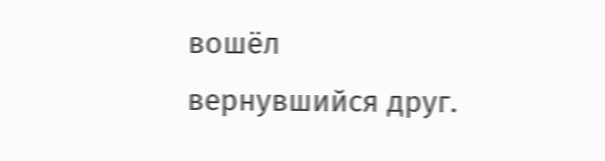вошёл вернувшийся друг.